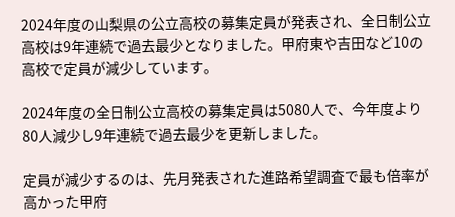2024年度の山梨県の公立高校の募集定員が発表され、全日制公立高校は9年連続で過去最少となりました。甲府東や吉田など10の高校で定員が減少しています。

2024年度の全日制公立高校の募集定員は5080人で、今年度より80人減少し9年連続で過去最少を更新しました。

定員が減少するのは、先月発表された進路希望調査で最も倍率が高かった甲府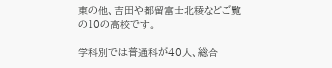東の他、吉田や都留富士北稜などご覧の10の高校です。

学科別では普通科が40人、総合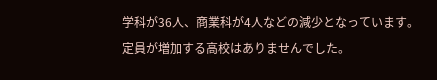学科が36人、商業科が4人などの減少となっています。
定員が増加する高校はありませんでした。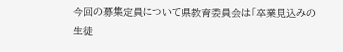今回の募集定員について県教育委員会は「卒業見込みの生徒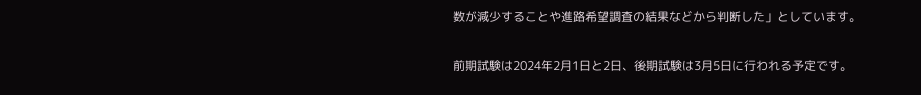数が減少することや進路希望調査の結果などから判断した」としています。

前期試験は2024年2月1日と2日、後期試験は3月5日に行われる予定です。